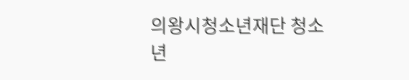의왕시청소년재단 청소년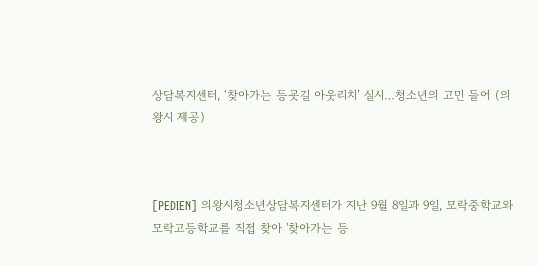상담복지센터, ‘찾아가는 등굣길 아웃리치’ 실시…청소년의 고민 들어 (의왕시 제공)



[PEDIEN] 의왕시청소년상담복지센터가 지난 9월 8일과 9일, 모락중학교와 모락고등학교를 직접 찾아 '찾아가는 등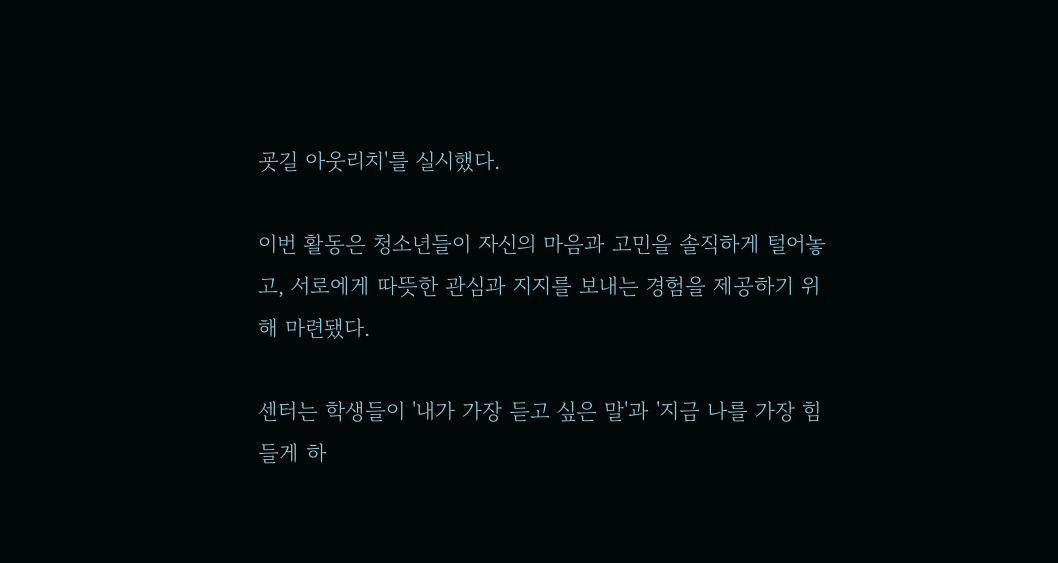굣길 아웃리치'를 실시했다.

이번 활동은 청소년들이 자신의 마음과 고민을 솔직하게 털어놓고, 서로에게 따뜻한 관심과 지지를 보내는 경험을 제공하기 위해 마련됐다.

센터는 학생들이 '내가 가장 듣고 싶은 말'과 '지금 나를 가장 힘들게 하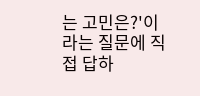는 고민은?'이라는 질문에 직접 답하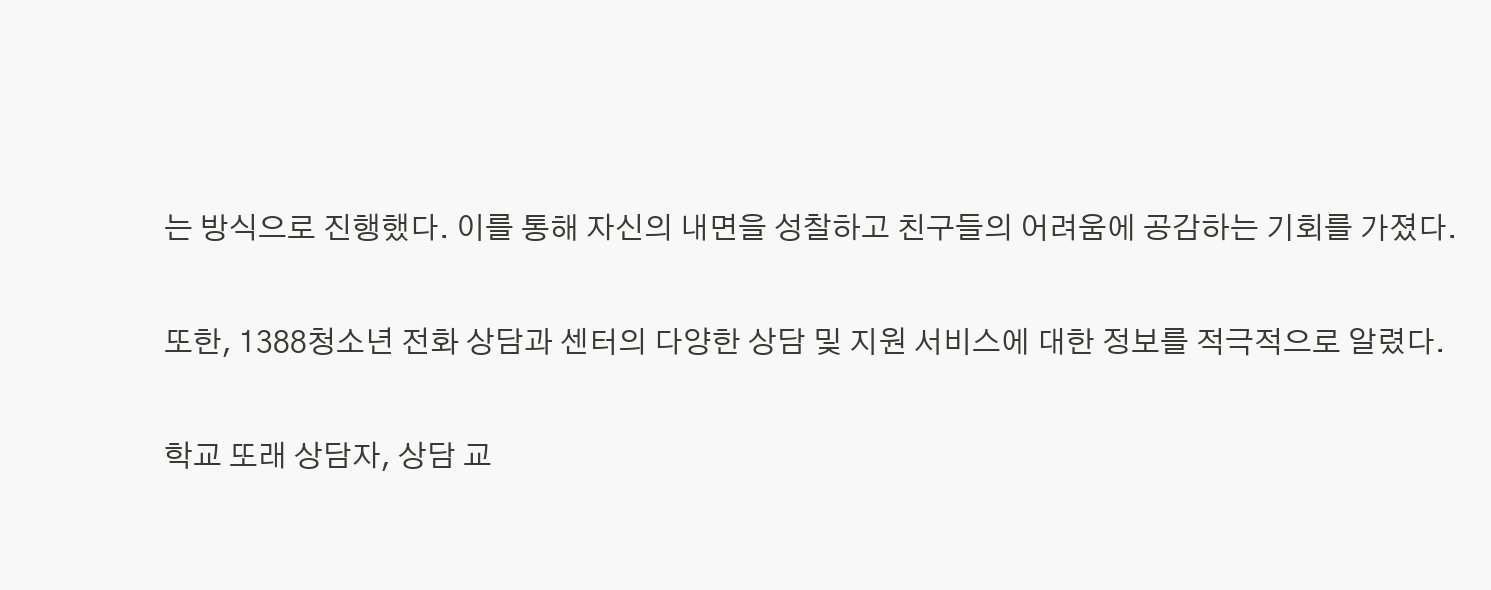는 방식으로 진행했다. 이를 통해 자신의 내면을 성찰하고 친구들의 어려움에 공감하는 기회를 가졌다.

또한, 1388청소년 전화 상담과 센터의 다양한 상담 및 지원 서비스에 대한 정보를 적극적으로 알렸다.

학교 또래 상담자, 상담 교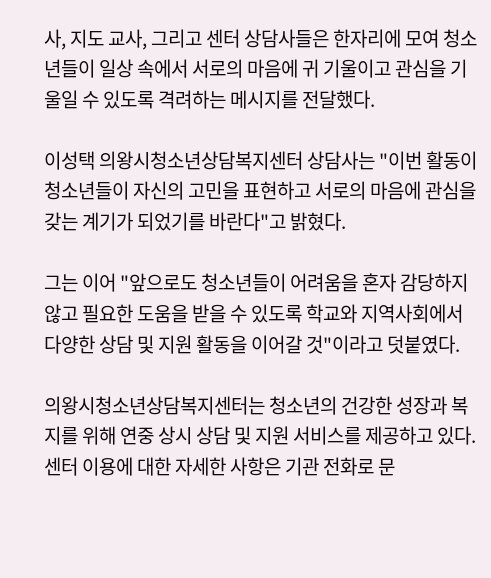사, 지도 교사, 그리고 센터 상담사들은 한자리에 모여 청소년들이 일상 속에서 서로의 마음에 귀 기울이고 관심을 기울일 수 있도록 격려하는 메시지를 전달했다.

이성택 의왕시청소년상담복지센터 상담사는 "이번 활동이 청소년들이 자신의 고민을 표현하고 서로의 마음에 관심을 갖는 계기가 되었기를 바란다"고 밝혔다.

그는 이어 "앞으로도 청소년들이 어려움을 혼자 감당하지 않고 필요한 도움을 받을 수 있도록 학교와 지역사회에서 다양한 상담 및 지원 활동을 이어갈 것"이라고 덧붙였다.

의왕시청소년상담복지센터는 청소년의 건강한 성장과 복지를 위해 연중 상시 상담 및 지원 서비스를 제공하고 있다. 센터 이용에 대한 자세한 사항은 기관 전화로 문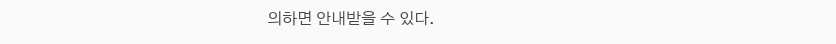의하면 안내받을 수 있다.